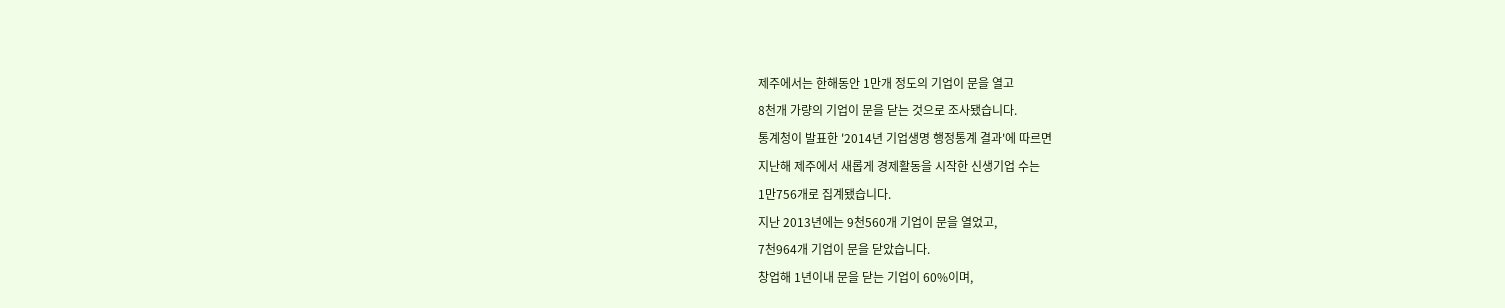제주에서는 한해동안 1만개 정도의 기업이 문을 열고
8천개 가량의 기업이 문을 닫는 것으로 조사됐습니다.
통계청이 발표한 '2014년 기업생명 행정통계 결과'에 따르면
지난해 제주에서 새롭게 경제활동을 시작한 신생기업 수는
1만756개로 집계됐습니다.
지난 2013년에는 9천560개 기업이 문을 열었고,
7천964개 기업이 문을 닫았습니다.
창업해 1년이내 문을 닫는 기업이 60%이며,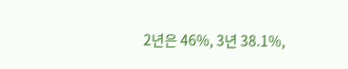2년은 46%, 3년 38.1%,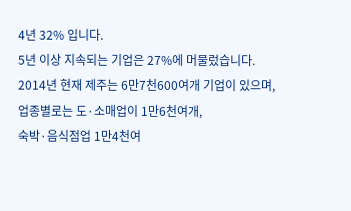4년 32% 입니다.
5년 이상 지속되는 기업은 27%에 머물렀습니다.
2014년 현재 제주는 6만7천600여개 기업이 있으며,
업종별로는 도·소매업이 1만6천여개,
숙박·음식점업 1만4천여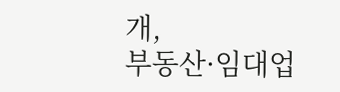개,
부동산·임대업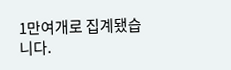1만여개로 집계됐습니다.